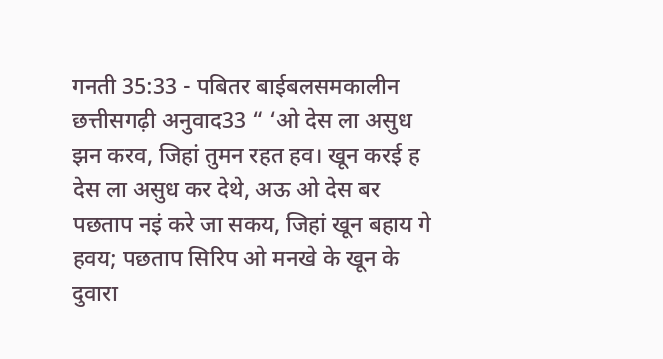गनती 35:33 - पबितर बाईबलसमकालीन छत्तीसगढ़ी अनुवाद33 “ ‘ओ देस ला असुध झन करव, जिहां तुमन रहत हव। खून करई ह देस ला असुध कर देथे, अऊ ओ देस बर पछताप नइं करे जा सकय, जिहां खून बहाय गे हवय; पछताप सिरिप ओ मनखे के खून के दुवारा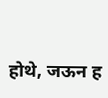होथे, जऊन ह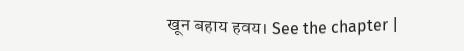खून बहाय हवय। See the chapter |